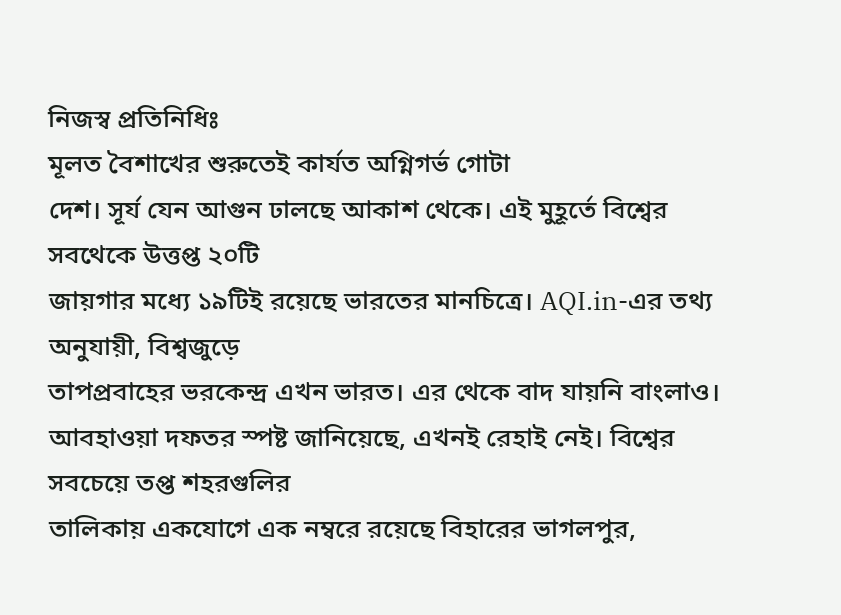নিজস্ব প্রতিনিধিঃ
মূলত বৈশাখের শুরুতেই কার্যত অগ্নিগর্ভ গোটা
দেশ। সূর্য যেন আগুন ঢালছে আকাশ থেকে। এই মুহূর্তে বিশ্বের সবথেকে উত্তপ্ত ২০টি
জায়গার মধ্যে ১৯টিই রয়েছে ভারতের মানচিত্রে। AQI.in-এর তথ্য অনুযায়ী, বিশ্বজুড়ে
তাপপ্রবাহের ভরকেন্দ্র এখন ভারত। এর থেকে বাদ যায়নি বাংলাও।
আবহাওয়া দফতর স্পষ্ট জানিয়েছে, এখনই রেহাই নেই। বিশ্বের সবচেয়ে তপ্ত শহরগুলির
তালিকায় একযোগে এক নম্বরে রয়েছে বিহারের ভাগলপুর,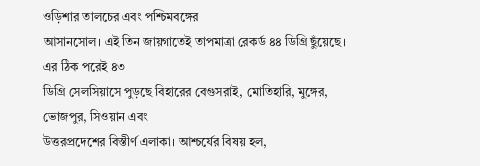ওড়িশার তালচের এবং পশ্চিমবঙ্গের
আসানসোল। এই তিন জায়গাতেই তাপমাত্রা রেকর্ড ৪৪ ডিগ্রি ছুঁয়েছে। এর ঠিক পরেই ৪৩
ডিগ্রি সেলসিয়াসে পুড়ছে বিহারের বেগুসরাই, মোতিহারি, মুঙ্গের, ভোজপুর, সিওয়ান এবং
উত্তরপ্রদেশের বিস্তীর্ণ এলাকা। আশ্চর্যের বিষয় হল,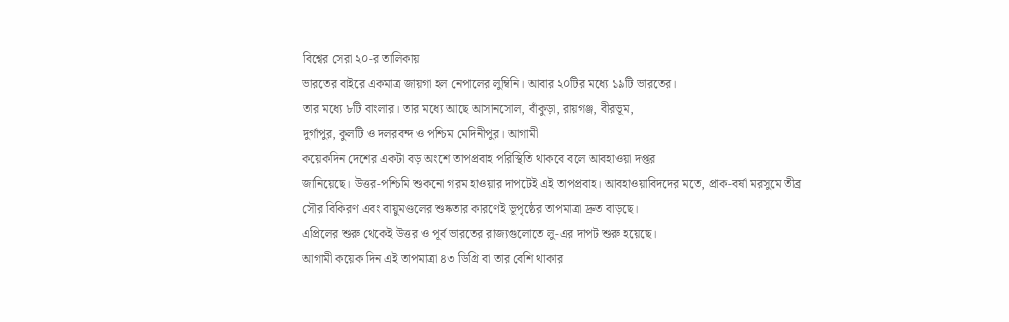বিশ্বের সেরা ২০-র তালিকায়
ভারতের বাইরে একমাত্র জায়গা হল নেপালের লুম্বিনি। আবার ২০টির মধ্যে ১৯টি ভারতের।
তার মধ্যে ৮টি বাংলার। তার মধ্যে আছে আসানসোল, বাঁকুড়া, রায়গঞ্জ, বীরভূম,
দুর্গাপুর, কুলটি ও দলরবন্দ ও পশ্চিম মেদিনীপুর। আগামী
কয়েকদিন দেশের একটা বড় অংশে তাপপ্রবাহ পরিস্থিতি থাকবে বলে আবহাওয়া দপ্তর
জানিয়েছে। উত্তর-পশ্চিমি শুকনো গরম হাওয়ার দাপটেই এই তাপপ্রবাহ। আবহাওয়াবিদদের মতে, প্রাক-বর্ষা মরসুমে তীব্র
সৌর বিকিরণ এবং বায়ুমণ্ডলের শুষ্কতার কারণেই ভূপৃষ্ঠের তাপমাত্রা দ্রুত বাড়ছে।
এপ্রিলের শুরু থেকেই উত্তর ও পূর্ব ভারতের রাজ্যগুলোতে লু-এর দাপট শুরু হয়েছে।
আগামী কয়েক দিন এই তাপমাত্রা ৪৩ ডিগ্রি বা তার বেশি থাকার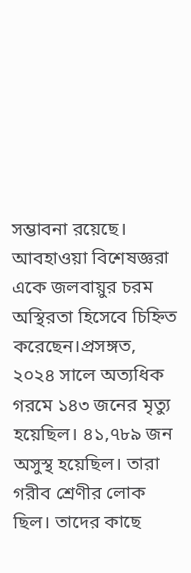সম্ভাবনা রয়েছে।
আবহাওয়া বিশেষজ্ঞরা একে জলবায়ুর চরম অস্থিরতা হিসেবে চিহ্নিত করেছেন।প্রসঙ্গত,
২০২৪ সালে অত্যধিক গরমে ১৪৩ জনের মৃত্যু হয়েছিল। ৪১,৭৮৯ জন অসুস্থ হয়েছিল। তারা
গরীব শ্রেণীর লোক ছিল। তাদের কাছে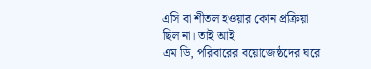এসি বা শীতল হওয়ার কোন প্রক্রিয়া ছিল না। তাই আই
এম ডি, পরিবারের বয়োজেষ্ঠদের ঘরে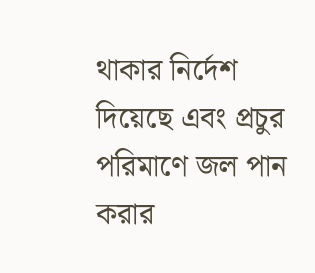থাকার নির্দেশ দিয়েছে এবং প্রচুর পরিমাণে জল পান
করার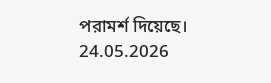পরামর্শ দিয়েছে।
24.05.2026